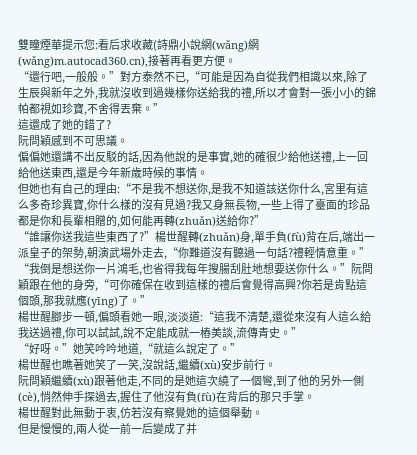雙瞳煙華提示您:看后求收藏(詩鼎小說網(wǎng)網(wǎng)m.autocad360.cn),接著再看更方便。
“還行吧,一般般。”對方泰然不已,“可能是因為自從我們相識以來,除了生辰與新年之外,我就沒收到過幾樣你送給我的禮,所以才會對一張小小的錦帕都視如珍寶,不舍得丟棄。”
這還成了她的錯了?
阮問穎感到不可思議。
偏偏她還講不出反駁的話,因為他說的是事實,她的確很少給他送禮,上一回給他送東西,還是今年新歲時候的事情。
但她也有自己的理由:“不是我不想送你,是我不知道該送你什么,宮里有這么多奇珍異寶,你什么樣的沒有見過?我又身無長物,一些上得了臺面的珍品都是你和長輩相贈的,如何能再轉(zhuǎn)送給你?”
“誰讓你送我這些東西了?”楊世醒轉(zhuǎn)身,單手負(fù)背在后,端出一派皇子的架勢,朝演武場外走去,“你難道沒有聽過一句話?禮輕情意重。”
“我倒是想送你一片鴻毛,也省得我每年搜腸刮肚地想要送你什么。”阮問穎跟在他的身旁,“可你確保在收到這樣的禮后會覺得高興?你若是肯點這個頭,那我就應(yīng)了。”
楊世醒腳步一頓,偏頭看她一眼,淡淡道:“這我不清楚,還從來沒有人這么給我送過禮,你可以試試,說不定能成就一樁美談,流傳青史。”
“好呀。”她笑吟吟地道,“就這么說定了。”
楊世醒也瞧著她笑了一笑,沒說話,繼續(xù)安步前行。
阮問穎繼續(xù)跟著他走,不同的是她這次繞了一個彎,到了他的另外一側(cè),悄然伸手探過去,握住了他沒有負(fù)在背后的那只手掌。
楊世醒對此無動于衷,仿若沒有察覺她的這個舉動。
但是慢慢的,兩人從一前一后變成了并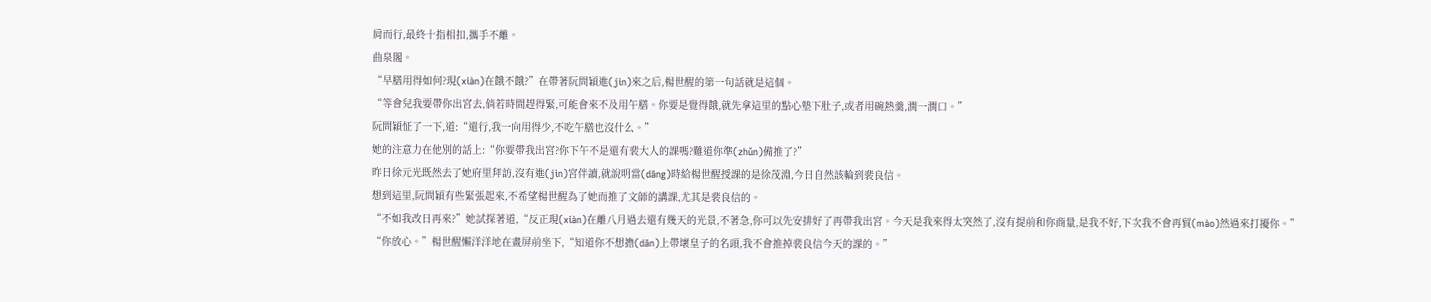肩而行,最終十指相扣,攜手不離。
曲泉閣。
“早膳用得如何?現(xiàn)在餓不餓?”在帶著阮問穎進(jìn)來之后,楊世醒的第一句話就是這個。
“等會兒我要帶你出宮去,倘若時間趕得緊,可能會來不及用午膳。你要是覺得餓,就先拿這里的點心墊下肚子,或者用碗熱羹,潤一潤口。”
阮問穎怔了一下,道:“還行,我一向用得少,不吃午膳也沒什么。”
她的注意力在他別的話上:“你要帶我出宮?你下午不是還有裴大人的課嗎?難道你準(zhǔn)備推了?”
昨日徐元光既然去了她府里拜訪,沒有進(jìn)宮伴讀,就說明當(dāng)時給楊世醒授課的是徐茂淵,今日自然該輪到裴良信。
想到這里,阮問穎有些緊張起來,不希望楊世醒為了她而推了文師的講課,尤其是裴良信的。
“不如我改日再來?”她試探著道,“反正現(xiàn)在離八月過去還有幾天的光景,不著急,你可以先安排好了再帶我出宮。今天是我來得太突然了,沒有提前和你商量,是我不好,下次我不會再貿(mào)然過來打擾你。”
“你放心。”楊世醒懶洋洋地在畫屏前坐下,“知道你不想擔(dān)上帶壞皇子的名頭,我不會推掉裴良信今天的課的。”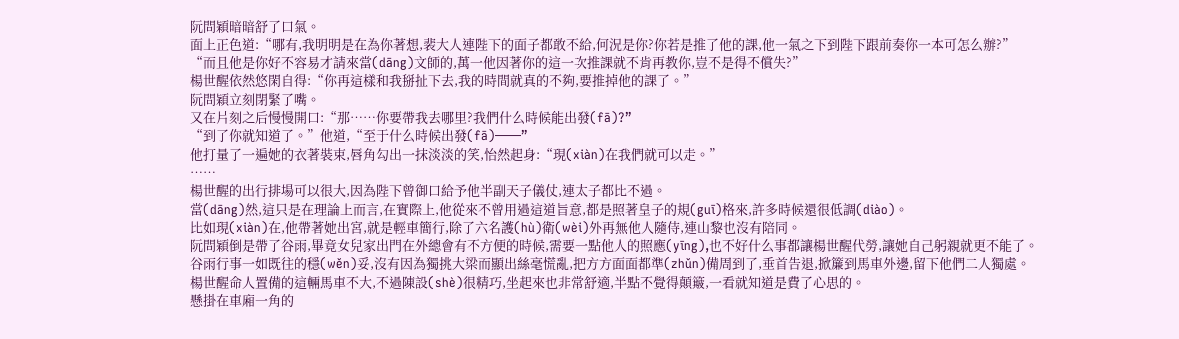阮問穎暗暗舒了口氣。
面上正色道:“哪有,我明明是在為你著想,裴大人連陛下的面子都敢不給,何況是你?你若是推了他的課,他一氣之下到陛下跟前奏你一本可怎么辦?”
“而且他是你好不容易才請來當(dāng)文師的,萬一他因著你的這一次推課就不肯再教你,豈不是得不償失?”
楊世醒依然悠閑自得:“你再這樣和我掰扯下去,我的時間就真的不夠,要推掉他的課了。”
阮問穎立刻閉緊了嘴。
又在片刻之后慢慢開口:“那……你要帶我去哪里?我們什么時候能出發(fā)?”
“到了你就知道了。”他道,“至于什么時候出發(fā)——”
他打量了一遍她的衣著裝束,唇角勾出一抹淡淡的笑,怡然起身:“現(xiàn)在我們就可以走。”
……
楊世醒的出行排場可以很大,因為陛下曾御口給予他半副天子儀仗,連太子都比不過。
當(dāng)然,這只是在理論上而言,在實際上,他從來不曾用過這道旨意,都是照著皇子的規(guī)格來,許多時候還很低調(diào)。
比如現(xiàn)在,他帶著她出宮,就是輕車簡行,除了六名護(hù)衛(wèi)外再無他人隨侍,連山黎也沒有陪同。
阮問穎倒是帶了谷雨,畢竟女兒家出門在外總會有不方便的時候,需要一點他人的照應(yīng),也不好什么事都讓楊世醒代勞,讓她自己躬親就更不能了。
谷雨行事一如既往的穩(wěn)妥,沒有因為獨挑大梁而顯出絲毫慌亂,把方方面面都準(zhǔn)備周到了,垂首告退,掀簾到馬車外邊,留下他們二人獨處。
楊世醒命人置備的這輛馬車不大,不過陳設(shè)很精巧,坐起來也非常舒適,半點不覺得顛簸,一看就知道是費了心思的。
懸掛在車廂一角的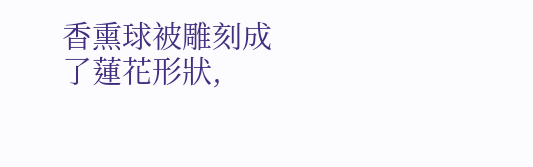香熏球被雕刻成了蓮花形狀,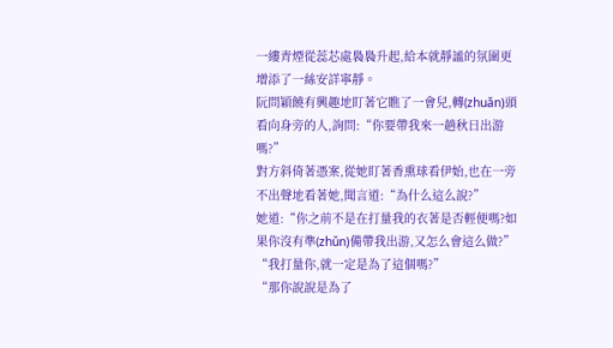一縷青煙從蕊芯處裊裊升起,給本就靜謐的氛圍更增添了一絲安詳寧靜。
阮問穎饒有興趣地盯著它瞧了一會兒,轉(zhuǎn)頭看向身旁的人,詢問:“你要帶我來一趟秋日出游嗎?”
對方斜倚著憑案,從她盯著香熏球看伊始,也在一旁不出聲地看著她,聞言道:“為什么這么說?”
她道:“你之前不是在打量我的衣著是否輕便嗎?如果你沒有準(zhǔn)備帶我出游,又怎么會這么做?”
“我打量你,就一定是為了這個嗎?”
“那你說說是為了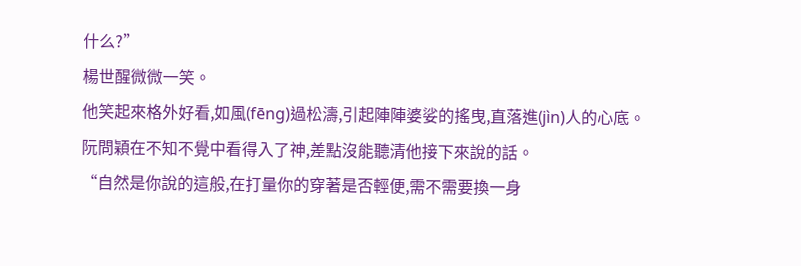什么?”
楊世醒微微一笑。
他笑起來格外好看,如風(fēng)過松濤,引起陣陣婆娑的搖曳,直落進(jìn)人的心底。
阮問穎在不知不覺中看得入了神,差點沒能聽清他接下來說的話。
“自然是你說的這般,在打量你的穿著是否輕便,需不需要換一身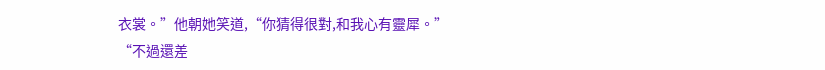衣裳。”他朝她笑道,“你猜得很對,和我心有靈犀。”
“不過還差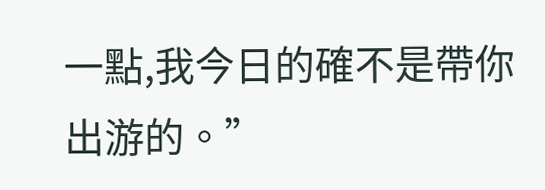一點,我今日的確不是帶你出游的。”